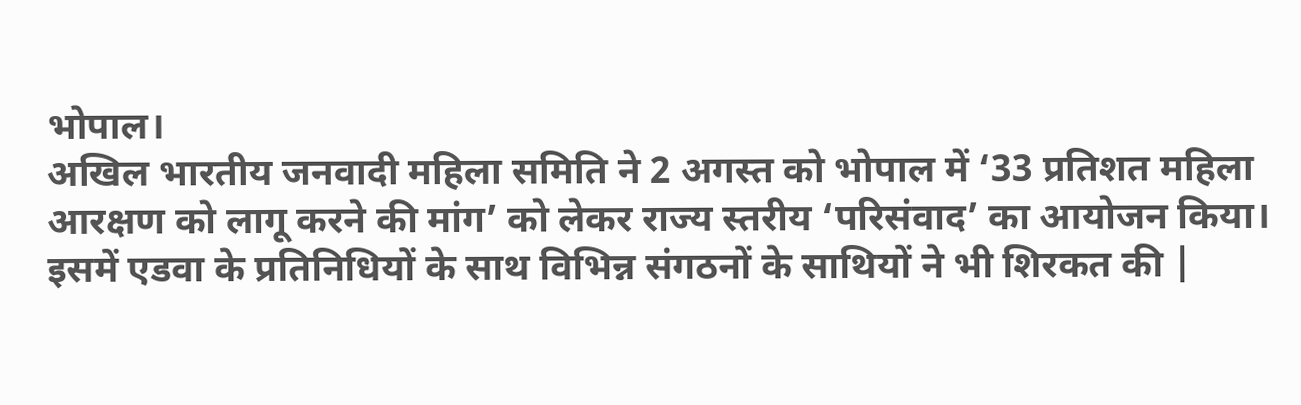भोपाल।
अखिल भारतीय जनवादी महिला समिति ने 2 अगस्त को भोपाल में ‘33 प्रतिशत महिला आरक्षण को लागू करने की मांग’ को लेकर राज्य स्तरीय ‘परिसंवाद’ का आयोजन किया।
इसमें एडवा के प्रतिनिधियों के साथ विभिन्न संगठनों के साथियों ने भी शिरकत की |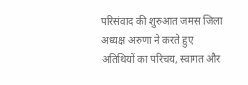परिसंवाद की शुरुआत जमस जिला अध्यक्ष अरुणा ने करते हुए अतिथियों का परिचय, स्वागत और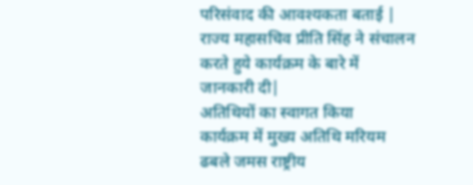परिसंवाद की आवश्यकता बताई |
राज्य महासचिव प्रीति सिंह ने संचालन करते हुये कार्यक्रम के बारे में जानकारी दी|
अतिथियों का स्वागत किया
कार्यक्रम में मुख्य अतिथि मरियम ढबले जमस राष्ट्रीय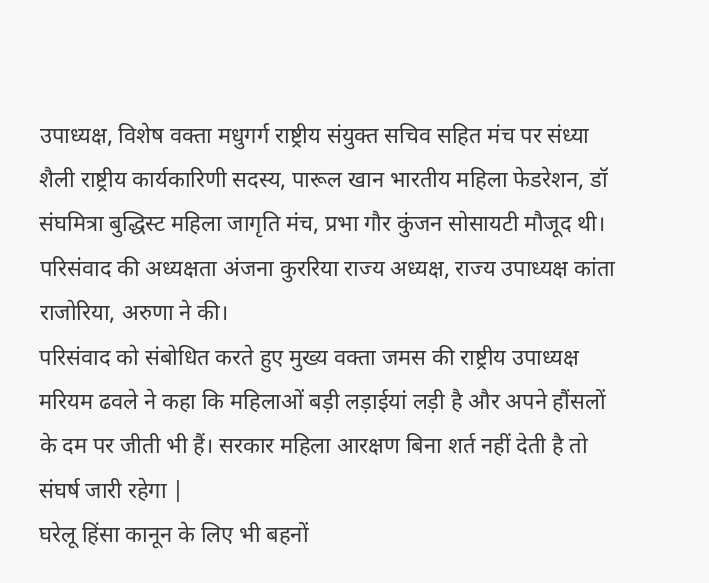उपाध्यक्ष, विशेष वक्ता मधुगर्ग राष्ट्रीय संयुक्त सचिव सहित मंच पर संध्या शैली राष्ट्रीय कार्यकारिणी सदस्य, पारूल खान भारतीय महिला फेडरेशन, डॉ संघमित्रा बुद्धिस्ट महिला जागृति मंच, प्रभा गौर कुंजन सोसायटी मौजूद थी। परिसंवाद की अध्यक्षता अंजना कुररिया राज्य अध्यक्ष, राज्य उपाध्यक्ष कांता राजोरिया, अरुणा ने की।
परिसंवाद को संबोधित करते हुए मुख्य वक्ता जमस की राष्ट्रीय उपाध्यक्ष मरियम ढवले ने कहा कि महिलाओं बड़ी लड़ाईयां लड़ी है और अपने हौंसलों के दम पर जीती भी हैं। सरकार महिला आरक्षण बिना शर्त नहीं देती है तो संघर्ष जारी रहेगा |
घरेलू हिंसा कानून के लिए भी बहनों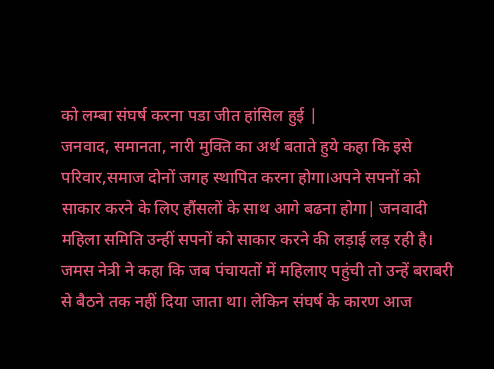को लम्बा संघर्ष करना पडा जीत हांसिल हुई |
जनवाद, समानता, नारी मुक्ति का अर्थ बताते हुये कहा कि इसे परिवार,समाज दोनों जगह स्थापित करना होगा।अपने सपनों को साकार करने के लिए हौंसलों के साथ आगे बढना होगा| जनवादी महिला समिति उन्हीं सपनों को साकार करने की लड़ाई लड़ रही है।
जमस नेत्री ने कहा कि जब पंचायतों में महिलाए पहुंची तो उन्हें बराबरी से बैठने तक नहीं दिया जाता था। लेकिन संघर्ष के कारण आज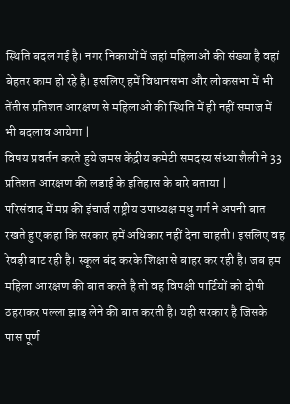स्थिति बदल गई है। नगर निकायों में जहां महिलाओं की संख्या है वहां बेहतर काम हो रहे है। इसलिए हमें विधानसभा और लोकसभा में भी तेंतीस प्रतिशत आरक्षण से महिलाओ की स्थिति में ही नहीं समाज में भी बदलाव आयेगा |
विषय प्रवर्तन करते हुये जमस केंद्रीय कमेटी समदस्य संध्या शैली ने 33 प्रतिशत आरक्षण की लडाई के इतिहास के बारे बताया |
परिसंवाद में मप्र की इंचार्ज राष्ट्रीय उपाध्यक्ष मधु गर्ग ने अपनी बात रखते हुए कहा कि सरकार हमें अधिकार नहीं देना चाहती। इसलिए वह रेवड़ी बाट रही है। स्कूल बंद करके शिक्षा से बाहर कर रही है। जब हम महिला आरक्षण की बात करते है तो वह विपक्षी पार्टियों को दोषी ठहराकर पल्ला झाड़ लेने की बात करती है। यही सरकार है जिसके पास पूर्ण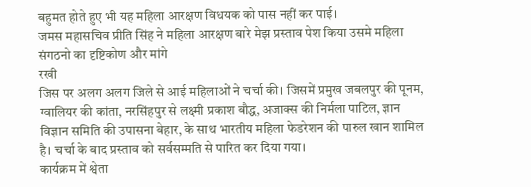बहुमत होते हुए भी यह महिला आरक्षण विधयक को पास नहीं कर पाई।
जमस महासचिव प्रीति सिंह ने महिला आरक्षण बारे मेझ प्रस्ताव पेश किया उसमे महिला संगठनो का दृष्टिकोण और मांगे
रखी
जिस पर अलग अलग जिले से आई महिलाओं ने चर्चा की। जिसमें प्रमुख जबलपुर की पूनम, ग्वालियर की कांता, नरसिंहपुर से लक्ष्मी प्रकाश बौद्ध, अजाक्स की निर्मला पाटिल, ज्ञान विज्ञान समिति की उपासना बेहार, के साथ भारतीय महिला फेडरेशन की पारुल खान शामिल है। चर्चा के बाद प्रस्ताव को सर्वसम्मति से पारित कर दिया गया।
कार्यक्रम में श्वेता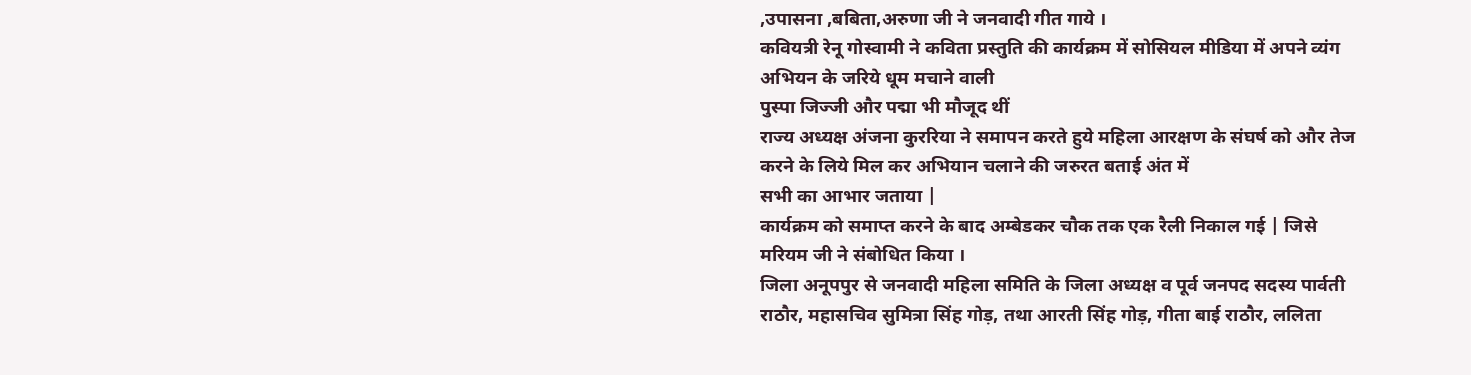,उपासना ,बबिता,अरुणा जी ने जनवादी गीत गाये ।
कवियत्री रेनू गोस्वामी ने कविता प्रस्तुति की कार्यक्रम में सोसियल मीडिया में अपने व्यंग अभियन के जरिये धूम मचाने वाली
पुस्पा जिज्जी और पद्मा भी मौजूद थीं
राज्य अध्यक्ष अंजना कुररिया ने समापन करते हुये महिला आरक्षण के संघर्ष को और तेज करने के लिये मिल कर अभियान चलाने की जरुरत बताई अंत में
सभी का आभार जताया |
कार्यक्रम को समाप्त करने के बाद अम्बेडकर चौक तक एक रैली निकाल गई | जिसे मरियम जी ने संबोधित किया ।
जिला अनूपपुर से जनवादी महिला समिति के जिला अध्यक्ष व पूर्व जनपद सदस्य पार्वती राठौर, महासचिव सुमित्रा सिंह गोड़, तथा आरती सिंह गोड़, गीता बाई राठौर, ललिता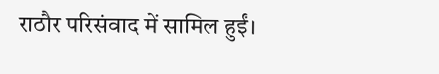राठौर परिसंवाद में सामिल हुईं।